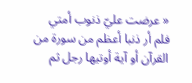« عرضت عليّ ذنوب أمتي فلم أر ذنبا أعظم من سورة من القرآن أو آية أوتيها رجل ثم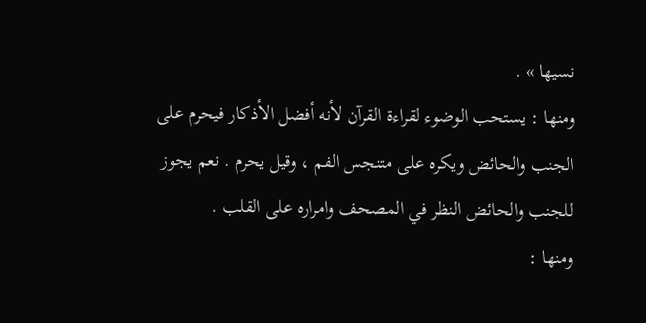نسيها » .
ومنها : يستحب الوضوء لقراءة القرآن لأنه أفضل الأذكار فيحرم على الجنب والحائض ويكره على متنجس الفم ، وقيل يحرم . نعم يجوز للجنب والحائض النظر في المصحف وامراره على القلب .
ومنها :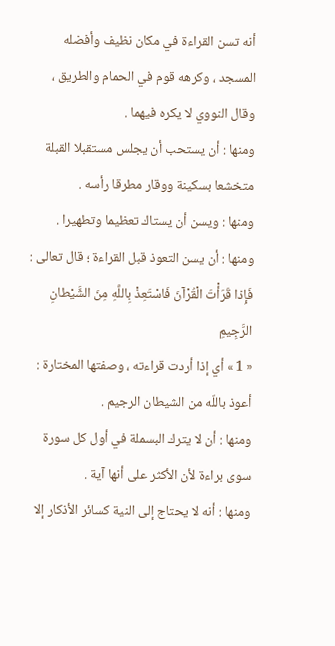أنه تسن القراءة في مكان نظيف وأفضله المسجد ، وكرهه قوم في الحمام والطريق ، وقال النووي لا يكره فيهما .
ومنها : أن يستحب أن يجلس مستقبلا القبلة متخشعا بسكينة ووقار مطرقا رأسه .
ومنها : ويسن أن يستاك تعظيما وتطهيرا .
ومنها : أن يسن التعوذ قبل القراءة ؛ قال تعالى :
فَإِذا قَرَأْتَ الْقُرْآنَ فَاسْتَعِذْ بِاللَّهِ مِنَ الشَّيْطانِ الرَّجِيمِ
« 1 » أي إذا أردت قراءته ، وصفتها المختارة :
أعوذ باللّه من الشيطان الرجيم .
ومنها : أن لا يترك البسملة في أول كل سورة سوى براءة لأن الأكثر على أنها آية .
ومنها : أنه لا يحتاج إلى النية كسائر الأذكار إلا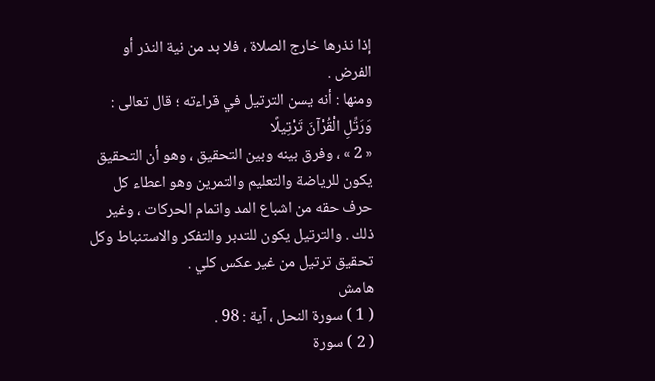إذا نذرها خارج الصلاة ، فلا بد من نية النذر أو الفرض .
ومنها : أنه يسن الترتيل في قراءته ؛ قال تعالى :
وَرَتِّلِ الْقُرْآنَ تَرْتِيلًا
« 2 » ، وفرق بينه وبين التحقيق ، وهو أن التحقيق يكون للرياضة والتعليم والتمرين وهو اعطاء كل حرف حقه من اشباع المد واتمام الحركات ، وغير ذلك . والترتيل يكون للتدبر والتفكر والاستنباط وكل تحقيق ترتيل من غير عكس كلي .
هامش
( 1 ) سورة النحل ، آية : 98 .
( 2 ) سورة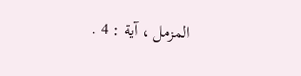المزمل ، آية : 4 .